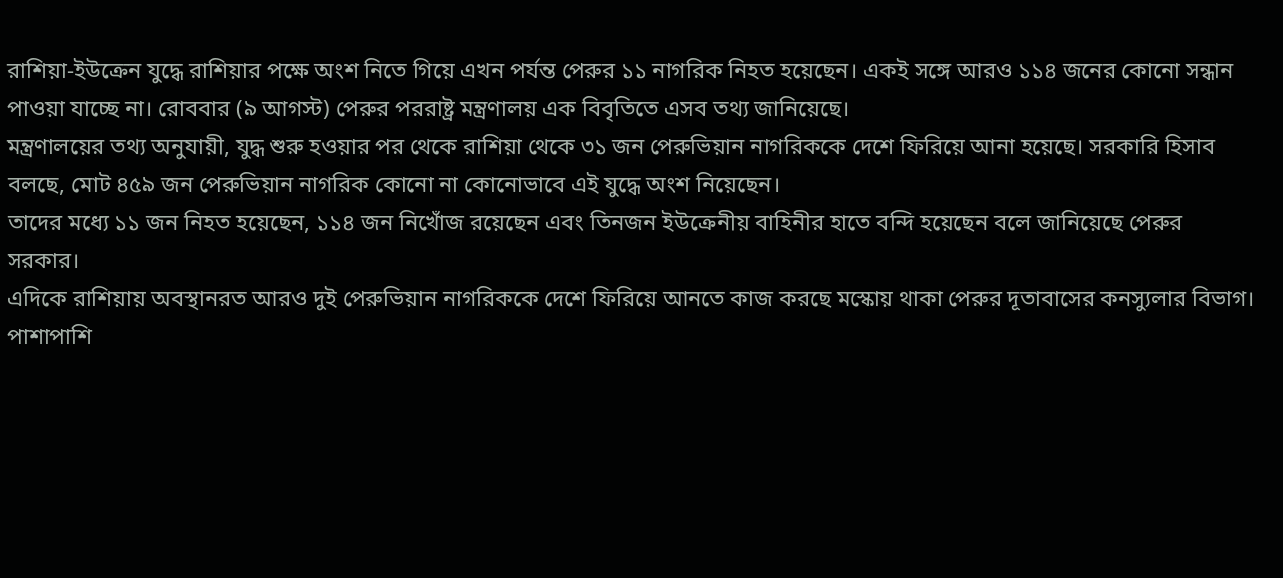রাশিয়া-ইউক্রেন যুদ্ধে রাশিয়ার পক্ষে অংশ নিতে গিয়ে এখন পর্যন্ত পেরুর ১১ নাগরিক নিহত হয়েছেন। একই সঙ্গে আরও ১১৪ জনের কোনো সন্ধান পাওয়া যাচ্ছে না। রোববার (৯ আগস্ট) পেরুর পররাষ্ট্র মন্ত্রণালয় এক বিবৃতিতে এসব তথ্য জানিয়েছে।
মন্ত্রণালয়ের তথ্য অনুযায়ী, যুদ্ধ শুরু হওয়ার পর থেকে রাশিয়া থেকে ৩১ জন পেরুভিয়ান নাগরিককে দেশে ফিরিয়ে আনা হয়েছে। সরকারি হিসাব বলছে, মোট ৪৫৯ জন পেরুভিয়ান নাগরিক কোনো না কোনোভাবে এই যুদ্ধে অংশ নিয়েছেন।
তাদের মধ্যে ১১ জন নিহত হয়েছেন, ১১৪ জন নিখোঁজ রয়েছেন এবং তিনজন ইউক্রেনীয় বাহিনীর হাতে বন্দি হয়েছেন বলে জানিয়েছে পেরুর সরকার।
এদিকে রাশিয়ায় অবস্থানরত আরও দুই পেরুভিয়ান নাগরিককে দেশে ফিরিয়ে আনতে কাজ করছে মস্কোয় থাকা পেরুর দূতাবাসের কনস্যুলার বিভাগ। পাশাপাশি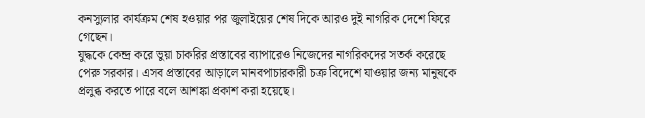কনস্যুলার কার্যক্রম শেষ হওয়ার পর জুলাইয়ের শেষ দিকে আরও দুই নাগরিক দেশে ফিরে গেছেন।
যুদ্ধকে কেন্দ্র করে ভুয়া চাকরির প্রস্তাবের ব্যাপারেও নিজেদের নাগরিকদের সতর্ক করেছে পেরু সরকার। এসব প্রস্তাবের আড়ালে মানবপাচারকারী চক্র বিদেশে যাওয়ার জন্য মানুষকে প্রলুব্ধ করতে পারে বলে আশঙ্কা প্রকাশ করা হয়েছে।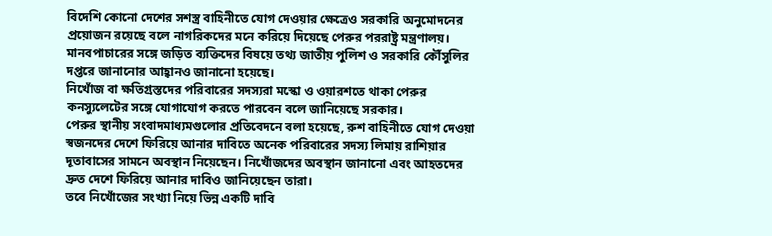বিদেশি কোনো দেশের সশস্ত্র বাহিনীতে যোগ দেওয়ার ক্ষেত্রেও সরকারি অনুমোদনের প্রয়োজন রয়েছে বলে নাগরিকদের মনে করিয়ে দিয়েছে পেরুর পররাষ্ট্র মন্ত্রণালয়। মানবপাচারের সঙ্গে জড়িত ব্যক্তিদের বিষয়ে তথ্য জাতীয় পুলিশ ও সরকারি কৌঁসুলির দপ্তরে জানানোর আহ্বানও জানানো হয়েছে।
নিখোঁজ বা ক্ষতিগ্রস্তদের পরিবারের সদস্যরা মস্কো ও ওয়ারশতে থাকা পেরুর কনস্যুলেটের সঙ্গে যোগাযোগ করতে পারবেন বলে জানিয়েছে সরকার।
পেরুর স্থানীয় সংবাদমাধ্যমগুলোর প্রতিবেদনে বলা হয়েছে, রুশ বাহিনীতে যোগ দেওয়া স্বজনদের দেশে ফিরিয়ে আনার দাবিতে অনেক পরিবারের সদস্য লিমায় রাশিয়ার দূতাবাসের সামনে অবস্থান নিয়েছেন। নিখোঁজদের অবস্থান জানানো এবং আহতদের দ্রুত দেশে ফিরিয়ে আনার দাবিও জানিয়েছেন তারা।
তবে নিখোঁজের সংখ্যা নিয়ে ভিন্ন একটি দাবি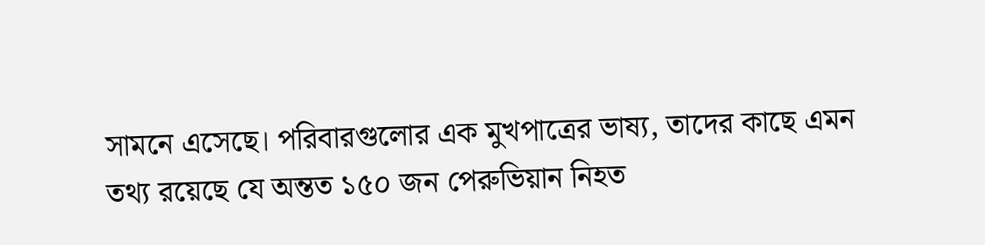সামনে এসেছে। পরিবারগুলোর এক মুখপাত্রের ভাষ্য, তাদের কাছে এমন তথ্য রয়েছে যে অন্তত ১৫০ জন পেরুভিয়ান নিহত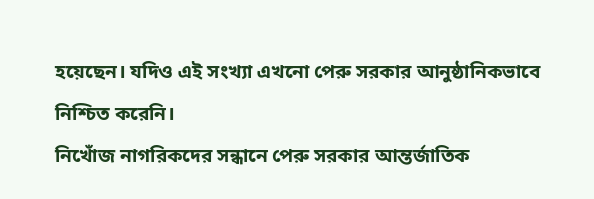হয়েছেন। যদিও এই সংখ্যা এখনো পেরু সরকার আনুষ্ঠানিকভাবে নিশ্চিত করেনি।
নিখোঁজ নাগরিকদের সন্ধানে পেরু সরকার আন্তর্জাতিক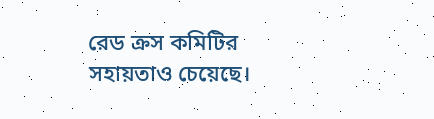রেড ক্রস কমিটির সহায়তাও চেয়েছে।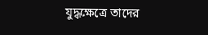যুদ্ধক্ষেত্রে তাদের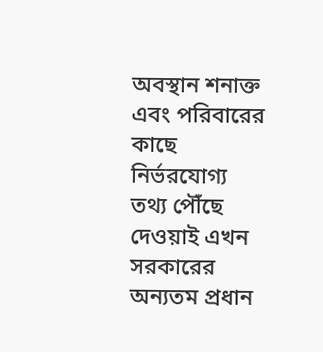অবস্থান শনাক্ত এবং পরিবারের কাছে নির্ভরযোগ্য তথ্য পৌঁছে দেওয়াই এখন সরকারের অন্যতম প্রধান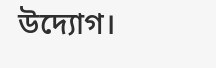উদ্যোগ।